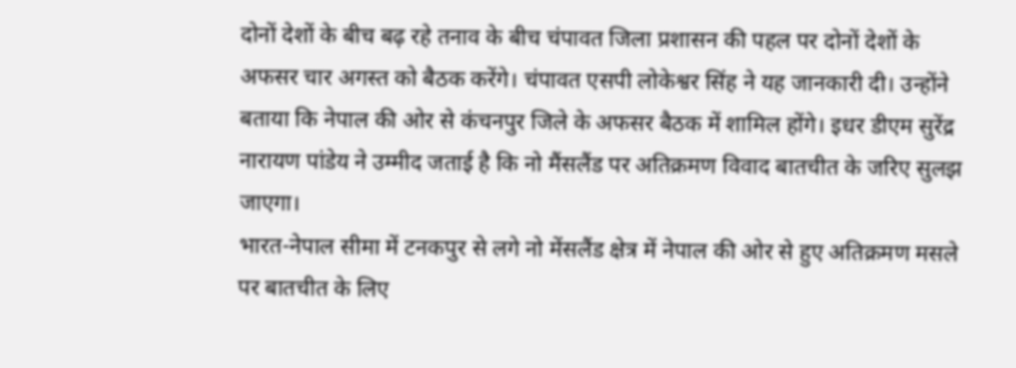दोनों देशों के बीच बढ़ रहे तनाव के बीच चंपावत जिला प्रशासन की पहल पर दोनों देशों के अफसर चार अगस्त को बैठक करेंगे। चंपावत एसपी लोकेश्वर सिंह ने यह जानकारी दी। उन्होंने बताया कि नेपाल की ओर से कंचनपुर जिले के अफसर बैठक में शामिल होंगे। इधर डीएम सुरेंद्र नारायण पांडेय ने उम्मीद जताई है कि नो मैंसलैंड पर अतिक्रमण विवाद बातचीत के जरिए सुलझ जाएगा।
भारत-नेपाल सीमा में टनकपुर से लगे नो मेंसलैंड क्षेत्र में नेपाल की ओर से हुए अतिक्रमण मसले पर बातचीत के लिए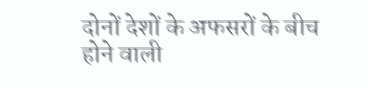दोनों देशों के अफसरों के बीच होने वाली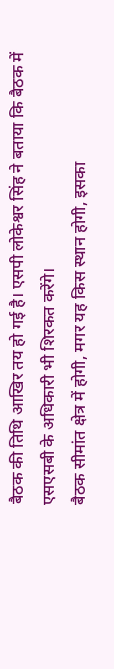बैठक की तिथि आखिर तय हो गई है। एसपी लोकेश्वर सिंह ने बताया कि बैठक में एसएसबी के अधिकारी भी शिरकत करेंगे।
बैठक सीमांत क्षेत्र में होगी, मगर यह किस स्थान होगी, इसका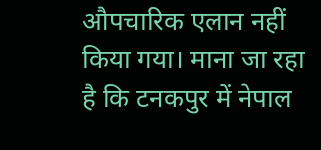औपचारिक एलान नहीं किया गया। माना जा रहा है कि टनकपुर में नेपाल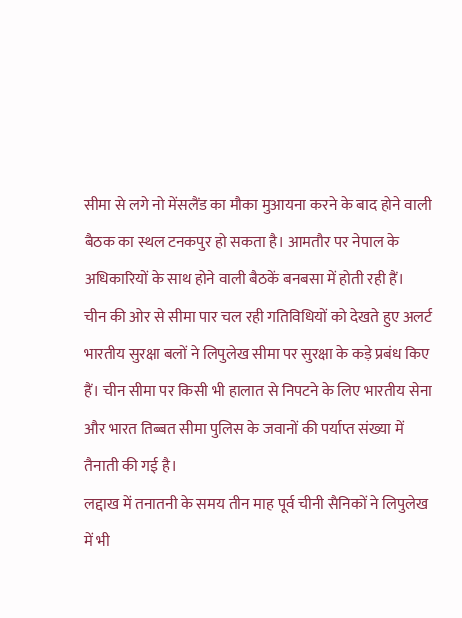सीमा से लगे नो मेंसलैंड का मौका मुआयना करने के बाद होने वाली बैठक का स्थल टनकपुर हो सकता है। आमतौर पर नेपाल के अधिकारियों के साथ होने वाली बैठकें बनबसा में होती रही हैं।
चीन की ओर से सीमा पार चल रही गतिविधियों को देखते हुए अलर्ट भारतीय सुरक्षा बलों ने लिपुलेख सीमा पर सुरक्षा के कड़े प्रबंध किए हैं। चीन सीमा पर किसी भी हालात से निपटने के लिए भारतीय सेना और भारत तिब्बत सीमा पुलिस के जवानों की पर्याप्त संख्या में तैनाती की गई है।
लद्दाख में तनातनी के समय तीन माह पूर्व चीनी सैनिकों ने लिपुलेख में भी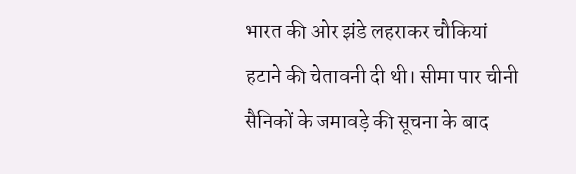भारत की ओर झंडे लहराकर चौकियां हटाने की चेतावनी दी थी। सीमा पार चीनी सैनिकों के जमावड़े की सूचना के बाद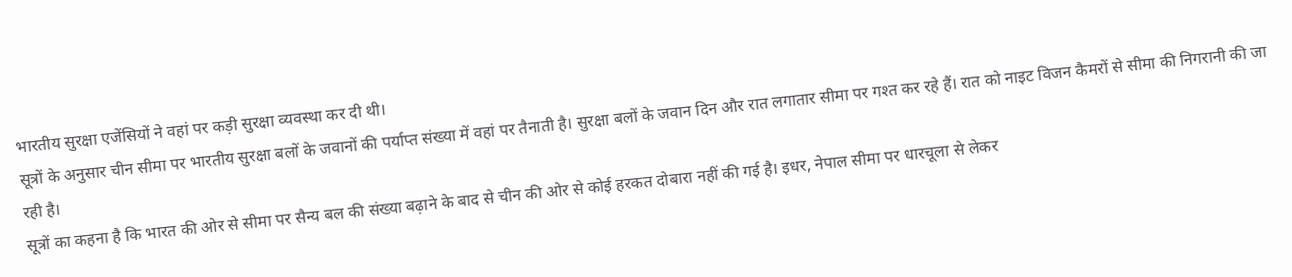भारतीय सुरक्षा एजेंसियों ने वहां पर कड़ी सुरक्षा व्यवस्था कर दी थी।
सूत्रों के अनुसार चीन सीमा पर भारतीय सुरक्षा बलों के जवानों की पर्याप्त संख्या में वहां पर तैनाती है। सुरक्षा बलों के जवान दिन और रात लगातार सीमा पर गश्त कर रहे हैं। रात को नाइट विजन कैमरों से सीमा की निगरानी की जा रही है।
सूत्रों का कहना है कि भारत की ओर से सीमा पर सैन्य बल की संख्या बढ़ाने के बाद से चीन की ओर से कोई हरकत दोबारा नहीं की गई है। इधर, नेपाल सीमा पर धारचूला से लेकर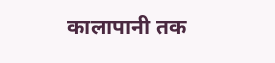कालापानी तक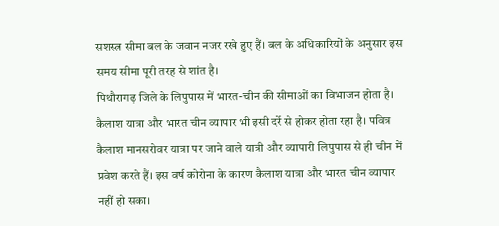सशस्त्र सीमा बल के जवान नजर रखे हुए हैं। बल के अधिकारियों के अनुसार इस समय सीमा पूरी तरह से शांत है।
पिथौरागढ़ जिले के लिपुपास में भारत-चीन की सीमाओं का विभाजन होता है। कैलाश यात्रा और भारत चीन व्यापार भी इसी दर्रे से होकर होता रहा है। पवित्र कैलाश मानसरोवर यात्रा पर जाने वाले यात्री और व्यापारी लिपुपास से ही चीन में प्रवेश करते हैं। इस वर्ष कोरोना के कारण कैलाश यात्रा और भारत चीन व्यापार नहीं हो सका।